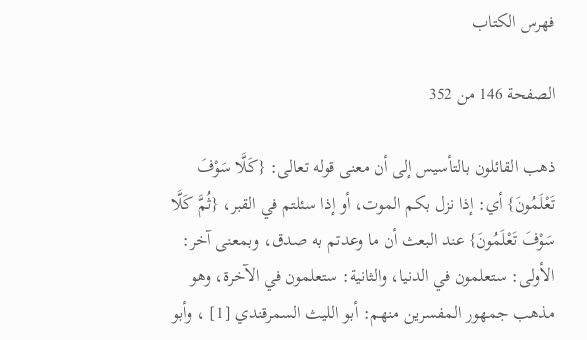فهرس الكتاب

الصفحة 146 من 352

ذهب القائلون بالتأسيس إلى أن معنى قوله تعالى: {كَلَّا سَوْفَ تَعْلَمُونَ} أي: إذا نزل بكم الموت، أو إذا سئلتم في القبر، {ثُمَّ كَلَّا سَوْفَ تَعْلَمُونَ} عند البعث أن ما وعدتم به صدق، وبمعنى آخر: الأولى: ستعلمون في الدنيا، والثانية: ستعلمون في الآخرة، وهو مذهب جمهور المفسرين منهم: أبو الليث السمرقندي [1] ، وأبو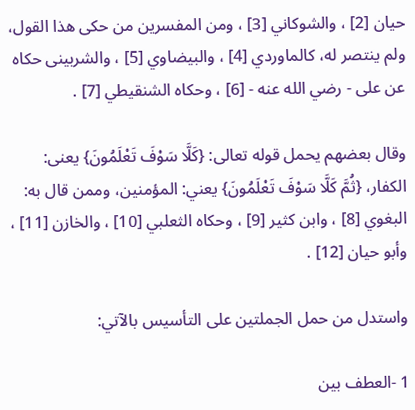حيان [2] ، والشوكاني [3] ، ومن المفسرين من حكى هذا القول، ولم ينتصر له، كالماوردي [4] ، والبيضاوي [5] ، والشربينى حكاه عن على - رضي الله عنه - [6] ، وحكاه الشنقيطي [7] .

وقال بعضهم يحمل قوله تعالى: {كَلَّا سَوْفَ تَعْلَمُونَ} يعنى: الكفار، {ثُمَّ كَلَّا سَوْفَ تَعْلَمُونَ} يعني: المؤمنين، وممن قال به: البغوي [8] ، وابن كثير [9] ، وحكاه الثعلبي [10] ، والخازن [11] ، وأبو حيان [12] .

واستدل من حمل الجملتين على التأسيس بالآتي:

1 -العطف بين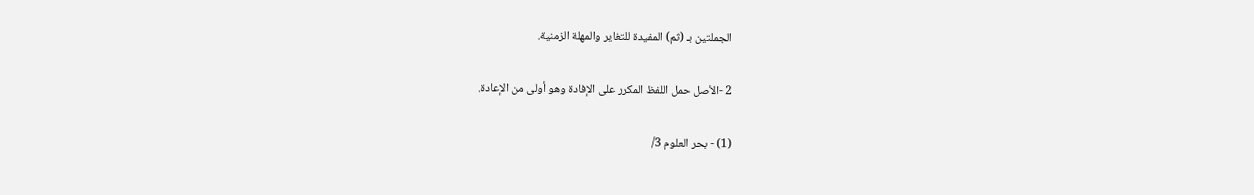الجملتين بـ (ثم) المفيدة للتغاير والمهلة الزمنية.

2 -الأصل حمل اللفظ المكرر على الإفادة وهو أولى من الإعادة.

(1) - بحر العلوم 3/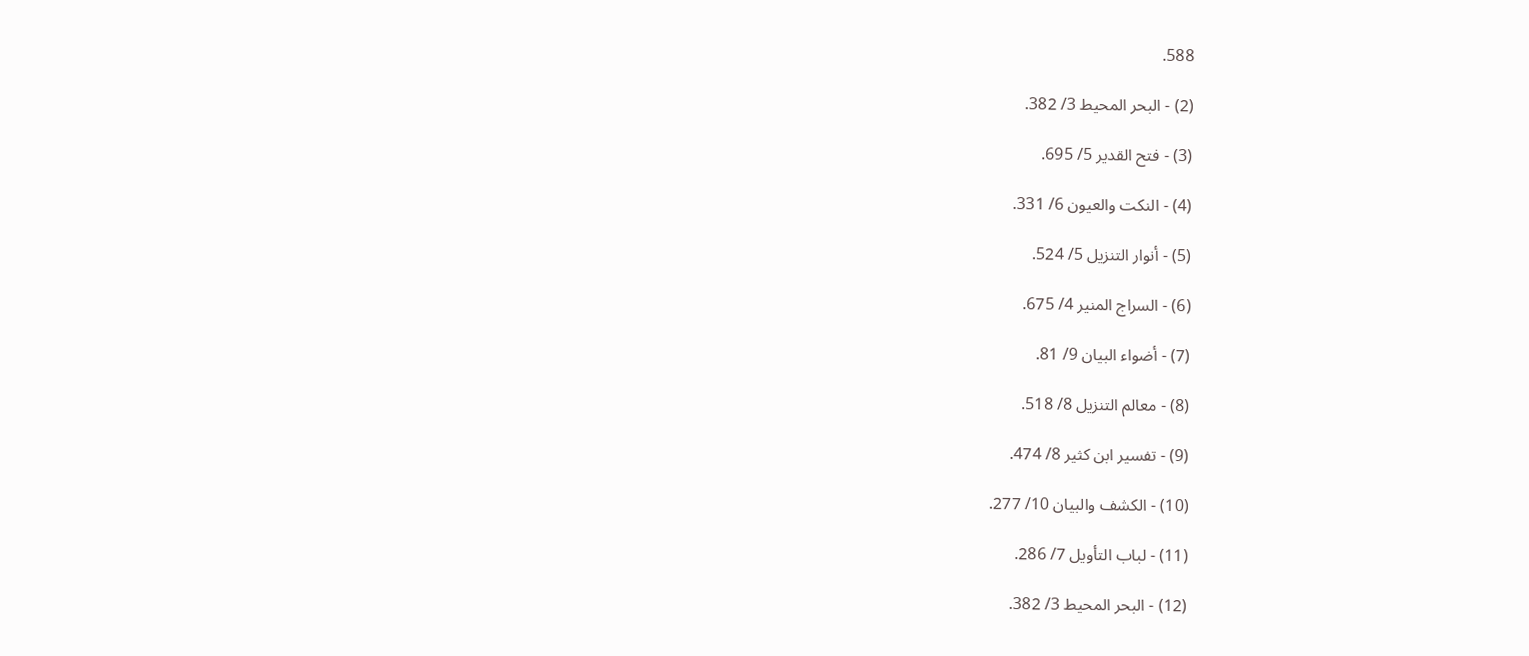588.

(2) - البحر المحيط 3/ 382.

(3) - فتح القدير 5/ 695.

(4) - النكت والعيون 6/ 331.

(5) - أنوار التنزيل 5/ 524.

(6) - السراج المنير 4/ 675.

(7) - أضواء البيان 9/ 81.

(8) - معالم التنزيل 8/ 518.

(9) - تفسير ابن كثير 8/ 474.

(10) - الكشف والبيان 10/ 277.

(11) - لباب التأويل 7/ 286.

(12) - البحر المحيط 3/ 382.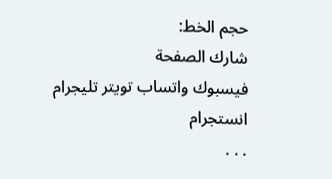حجم الخط:
شارك الصفحة
فيسبوك واتساب تويتر تليجرام انستجرام
. . .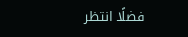فضلًا انتظر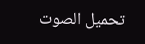تحميل الصوت